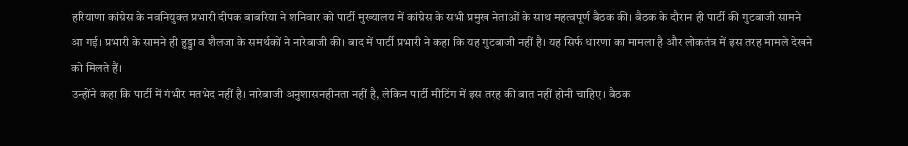हरियाणा कांग्रेस के नवनियुक्त प्रभारी दीपक बाबरिया ने शनिवार को पार्टी मुख्यालय में कांग्रेस के सभी प्रमुख नेताओं के साथ महत्वपूर्ण बैठक की। बैठक के दौरान ही पार्टी की गुटबाजी सामने आ गई। प्रभारी के सामने ही हुड्डा व शैलजा के समर्थकों ने नारेबाजी की। बाद में पार्टी प्रभारी ने कहा कि यह गुटबाजी नहीं है। यह सिर्फ धारणा का मामला है और लोकतंत्र में इस तरह मामले देखने को मिलते हैं।
उन्होंने कहा कि पार्टी में गंभीर मतभेद नहीं है। नारेबाजी अनुशासनहीनता नहीं है, लेकिन पार्टी मीटिंग में इस तरह की बात नहीं होनी चाहिए। बैठक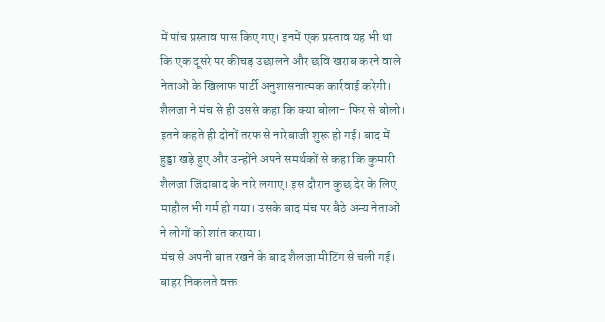में पांच प्रस्ताव पास किए गए। इनमें एक प्रस्ताव यह भी था कि एक दूसरे पर कीचड़ उछालने और छवि खराब करने वाले नेताओं के खिलाफ पार्टी अनुशासनात्मक कार्रवाई करेगी।
शैलजा ने मंच से ही उससे कहा कि क्या बोला- फिर से बोलो। इतने कहते ही दोनों तरफ से नारेबाजी शुरू हो गई। बाद में हुड्डा खड़े हुए और उन्होंने अपने समर्थकों से कहा कि कुमारी शैलजा जिंदाबाद के नारे लगाए। इस दौरान कुछ देर के लिए माहौल भी गर्म हो गया। उसके बाद मंच पर बैठे अन्य नेताओं ने लोगों को शांत कराया।
मंच से अपनी बात रखने के बाद शैलजा मीटिंग से चली गई। बाहर निकलते वक्त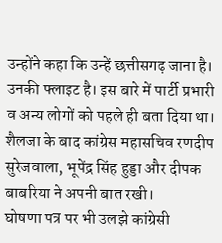उन्होंने कहा कि उन्हें छत्तीसगढ़ जाना है। उनकी फ्लाइट है। इस बारे में पार्टी प्रभारी व अन्य लोगों को पहले ही बता दिया था। शैलजा के बाद कांग्रेस महासचिव रणदीप सुरेजवाला, भूपेंद्र सिंह हुड्डा और दीपक बाबरिया ने अपनी बात रखी।
घोषणा पत्र पर भी उलझे कांग्रेसी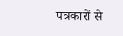पत्रकारों से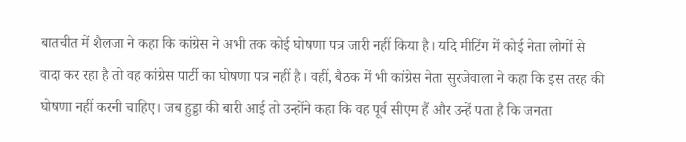बातचीत में शैलजा ने कहा कि कांग्रेस ने अभी तक कोई घोषणा पत्र जारी नहीं किया है। यदि मीटिंग में कोई नेता लोगों से वादा कर रहा है तो वह कांग्रेस पार्टी का घोषणा पत्र नहीं है। वहीं, बैठक में भी कांग्रेस नेता सुरजेवाला ने कहा कि इस तरह की घोषणा नहीं करनी चाहिए। जब हुड्डा की बारी आई तो उन्होंने कहा कि वह पूर्व सीएम हैं और उन्हें पता है कि जनता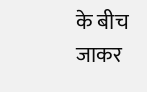के बीच जाकर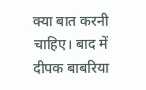क्या बात करनी चाहिए। बाद में दीपक बाबरिया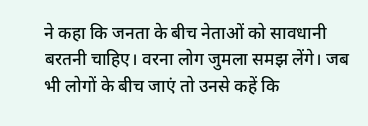ने कहा कि जनता के बीच नेताओं को सावधानी बरतनी चाहिए। वरना लोग जुमला समझ लेंगे। जब भी लोगों के बीच जाएं तो उनसे कहें कि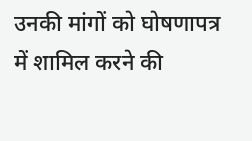उनकी मांगों को घोषणापत्र में शामिल करने की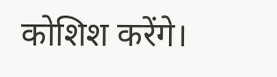कोशिश करेंगे।